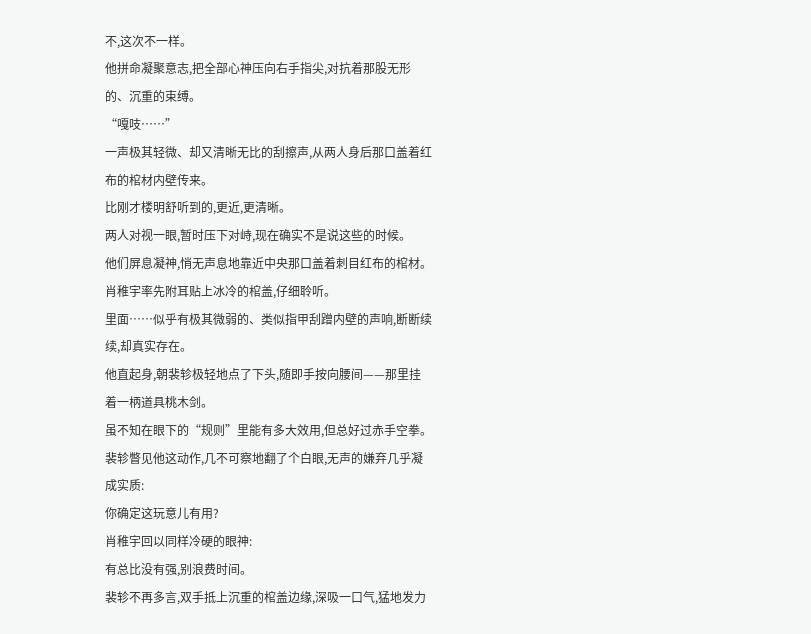不,这次不一样。
他拼命凝聚意志,把全部心神压向右手指尖,对抗着那股无形的、沉重的束缚。
“嘎吱……”
一声极其轻微、却又清晰无比的刮擦声,从两人身后那口盖着红布的棺材内壁传来。
比刚才楼明舒听到的,更近,更清晰。
两人对视一眼,暂时压下对峙,现在确实不是说这些的时候。
他们屏息凝神,悄无声息地靠近中央那口盖着刺目红布的棺材。
肖稚宇率先附耳贴上冰冷的棺盖,仔细聆听。
里面……似乎有极其微弱的、类似指甲刮蹭内壁的声响,断断续续,却真实存在。
他直起身,朝裴轸极轻地点了下头,随即手按向腰间——那里挂着一柄道具桃木剑。
虽不知在眼下的“规则”里能有多大效用,但总好过赤手空拳。
裴轸瞥见他这动作,几不可察地翻了个白眼,无声的嫌弃几乎凝成实质:
你确定这玩意儿有用?
肖稚宇回以同样冷硬的眼神:
有总比没有强,别浪费时间。
裴轸不再多言,双手抵上沉重的棺盖边缘,深吸一口气,猛地发力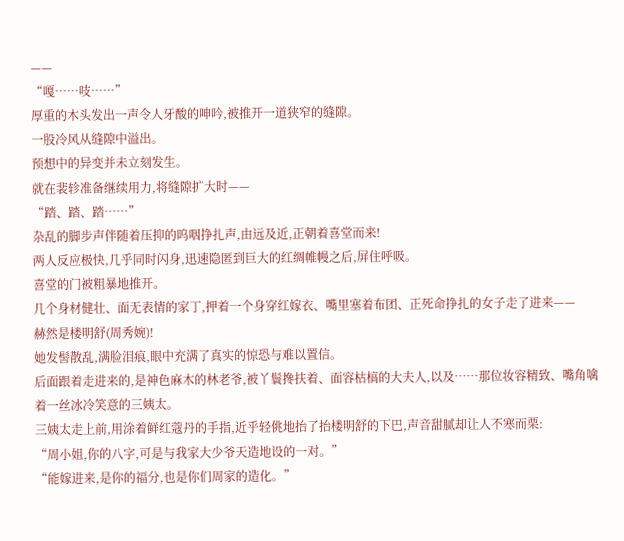——
“嘎……吱……”
厚重的木头发出一声令人牙酸的呻吟,被推开一道狭窄的缝隙。
一股冷风从缝隙中溢出。
预想中的异变并未立刻发生。
就在裴轸准备继续用力,将缝隙扩大时——
“踏、踏、踏……”
杂乱的脚步声伴随着压抑的呜咽挣扎声,由远及近,正朝着喜堂而来!
两人反应极快,几乎同时闪身,迅速隐匿到巨大的红绸帷幔之后,屏住呼吸。
喜堂的门被粗暴地推开。
几个身材健壮、面无表情的家丁,押着一个身穿红嫁衣、嘴里塞着布团、正死命挣扎的女子走了进来——
赫然是楼明舒(周秀婉)!
她发髻散乱,满脸泪痕,眼中充满了真实的惊恐与难以置信。
后面跟着走进来的,是神色麻木的林老爷,被丫鬟搀扶着、面容枯槁的大夫人,以及……那位妆容精致、嘴角噙着一丝冰冷笑意的三姨太。
三姨太走上前,用涂着鲜红蔻丹的手指,近乎轻佻地抬了抬楼明舒的下巴,声音甜腻却让人不寒而栗:
“周小姐,你的八字,可是与我家大少爷天造地设的一对。”
“能嫁进来,是你的福分,也是你们周家的造化。”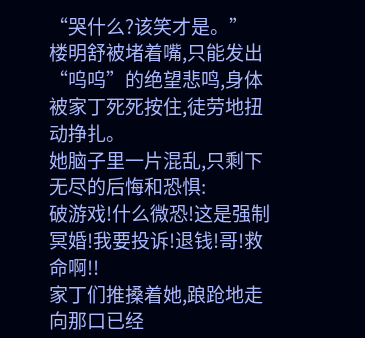“哭什么?该笑才是。”
楼明舒被堵着嘴,只能发出“呜呜”的绝望悲鸣,身体被家丁死死按住,徒劳地扭动挣扎。
她脑子里一片混乱,只剩下无尽的后悔和恐惧:
破游戏!什么微恐!这是强制冥婚!我要投诉!退钱!哥!救命啊!!
家丁们推搡着她,踉跄地走向那口已经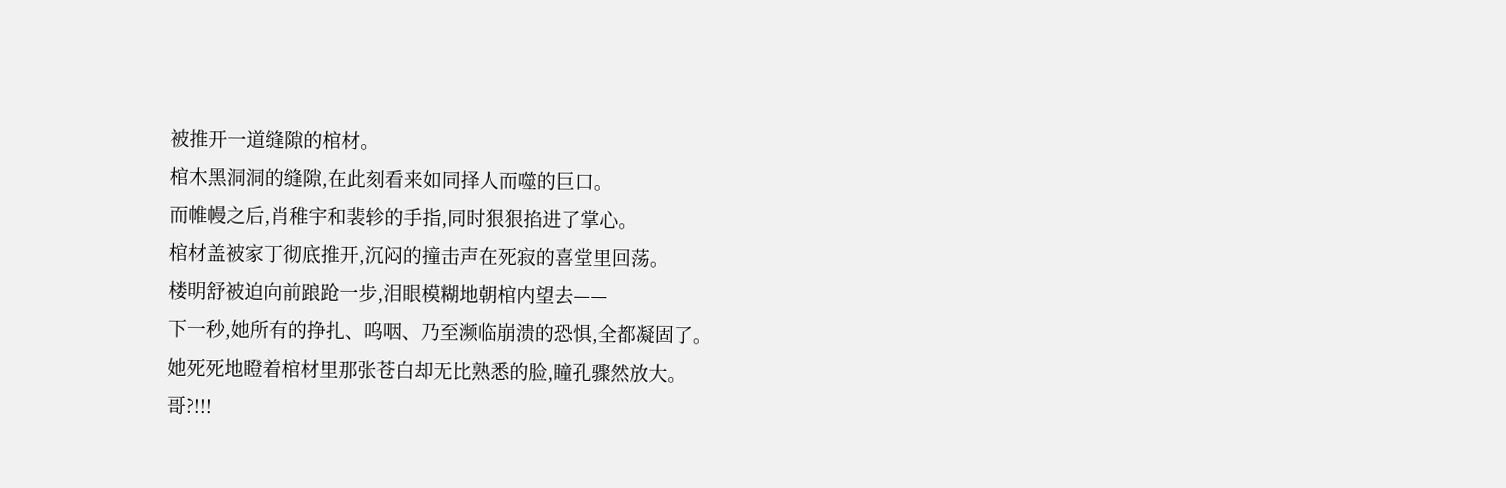被推开一道缝隙的棺材。
棺木黑洞洞的缝隙,在此刻看来如同择人而噬的巨口。
而帷幔之后,肖稚宇和裴轸的手指,同时狠狠掐进了掌心。
棺材盖被家丁彻底推开,沉闷的撞击声在死寂的喜堂里回荡。
楼明舒被迫向前踉跄一步,泪眼模糊地朝棺内望去——
下一秒,她所有的挣扎、呜咽、乃至濒临崩溃的恐惧,全都凝固了。
她死死地瞪着棺材里那张苍白却无比熟悉的脸,瞳孔骤然放大。
哥?!!!